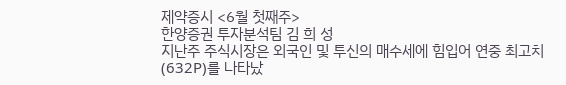제약증시 <6월 첫째주>
한양증권 투자분석팀 김 희 성
지난주 주식시장은 외국인 및 투신의 매수세에 힘입어 연중 최고치(632P)를 나타났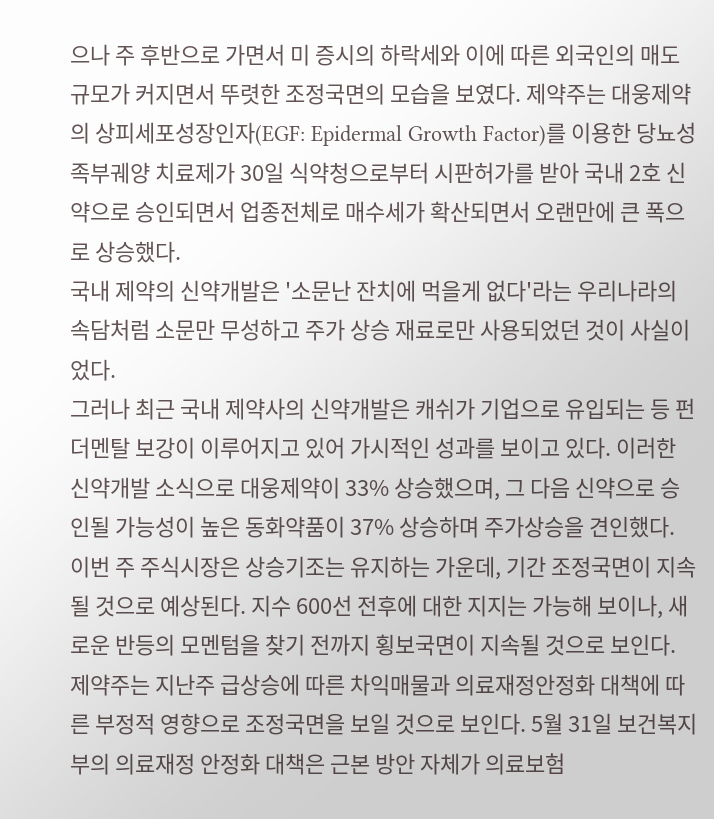으나 주 후반으로 가면서 미 증시의 하락세와 이에 따른 외국인의 매도규모가 커지면서 뚜렷한 조정국면의 모습을 보였다. 제약주는 대웅제약의 상피세포성장인자(EGF: Epidermal Growth Factor)를 이용한 당뇨성 족부궤양 치료제가 30일 식약청으로부터 시판허가를 받아 국내 2호 신약으로 승인되면서 업종전체로 매수세가 확산되면서 오랜만에 큰 폭으로 상승했다.
국내 제약의 신약개발은 '소문난 잔치에 먹을게 없다'라는 우리나라의 속담처럼 소문만 무성하고 주가 상승 재료로만 사용되었던 것이 사실이었다.
그러나 최근 국내 제약사의 신약개발은 캐쉬가 기업으로 유입되는 등 펀더멘탈 보강이 이루어지고 있어 가시적인 성과를 보이고 있다. 이러한 신약개발 소식으로 대웅제약이 33% 상승했으며, 그 다음 신약으로 승인될 가능성이 높은 동화약품이 37% 상승하며 주가상승을 견인했다.
이번 주 주식시장은 상승기조는 유지하는 가운데, 기간 조정국면이 지속될 것으로 예상된다. 지수 600선 전후에 대한 지지는 가능해 보이나, 새로운 반등의 모멘텀을 찾기 전까지 횡보국면이 지속될 것으로 보인다.
제약주는 지난주 급상승에 따른 차익매물과 의료재정안정화 대책에 따른 부정적 영향으로 조정국면을 보일 것으로 보인다. 5월 31일 보건복지부의 의료재정 안정화 대책은 근본 방안 자체가 의료보험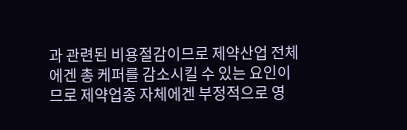과 관련된 비용절감이므로 제약산업 전체에겐 총 케퍼를 감소시킬 수 있는 요인이므로 제약업종 자체에겐 부정적으로 영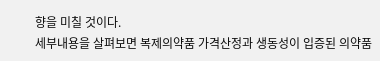향을 미칠 것이다.
세부내용을 살펴보면 복제의약품 가격산정과 생동성이 입증된 의약품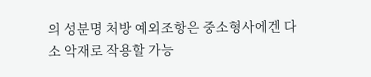의 성분명 처방 예외조항은 중소형사에겐 다소 악재로 작용할 가능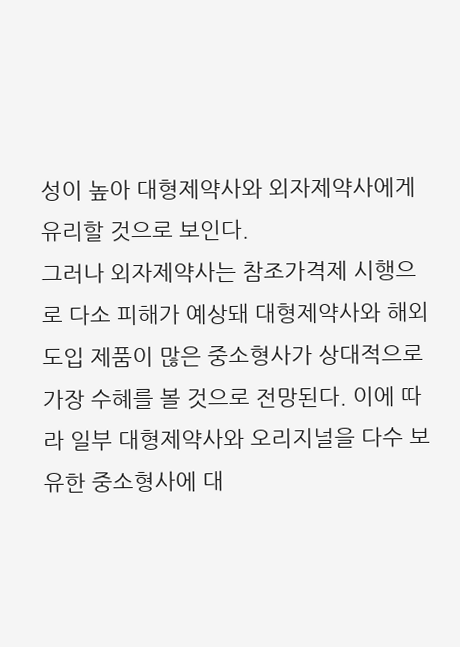성이 높아 대형제약사와 외자제약사에게 유리할 것으로 보인다.
그러나 외자제약사는 참조가격제 시행으로 다소 피해가 예상돼 대형제약사와 해외도입 제품이 많은 중소형사가 상대적으로 가장 수혜를 볼 것으로 전망된다. 이에 따라 일부 대형제약사와 오리지널을 다수 보유한 중소형사에 대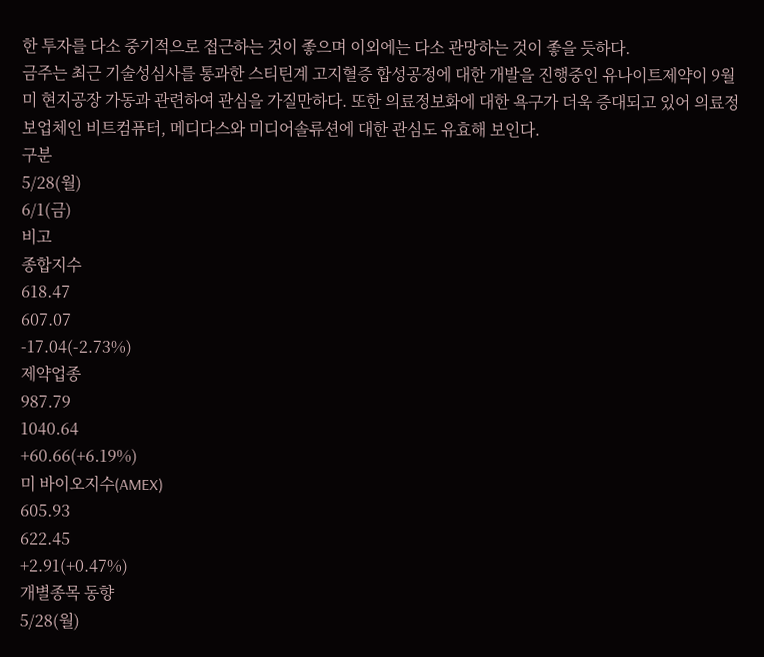한 투자를 다소 중기적으로 접근하는 것이 좋으며 이외에는 다소 관망하는 것이 좋을 듯하다.
금주는 최근 기술성심사를 통과한 스티틴계 고지혈증 합성공정에 대한 개발을 진행중인 유나이트제약이 9월 미 현지공장 가동과 관련하여 관심을 가질만하다. 또한 의료정보화에 대한 욕구가 더욱 증대되고 있어 의료정보업체인 비트컴퓨터, 메디다스와 미디어솔류션에 대한 관심도 유효해 보인다.
구분
5/28(월)
6/1(금)
비고
종합지수
618.47
607.07
-17.04(-2.73%)
제약업종
987.79
1040.64
+60.66(+6.19%)
미 바이오지수(AMEX)
605.93
622.45
+2.91(+0.47%)
개별종목 동향
5/28(월)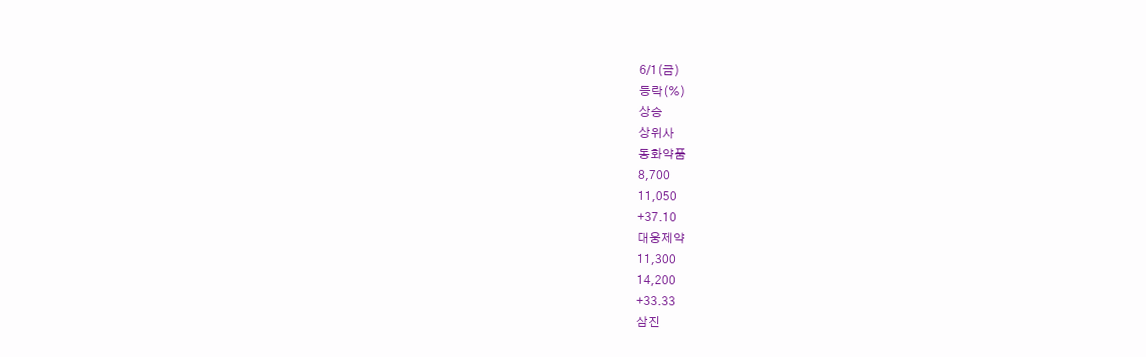6/1(금)
등락(%)
상승
상위사
동화약품
8,700
11,050
+37.10
대웅제약
11,300
14,200
+33.33
삼진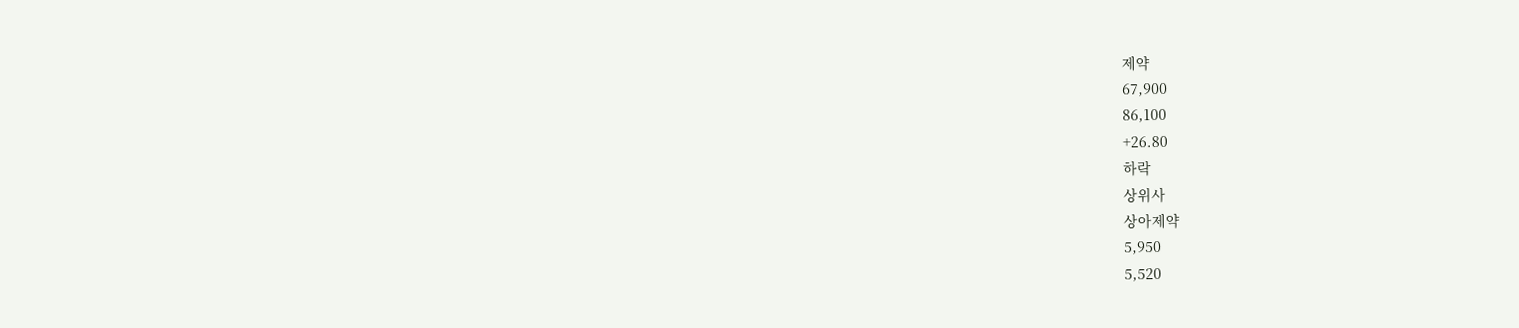제약
67,900
86,100
+26.80
하락
상위사
상아제약
5,950
5,520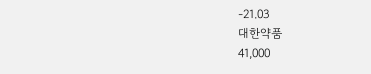-21.03
대한약품
41,000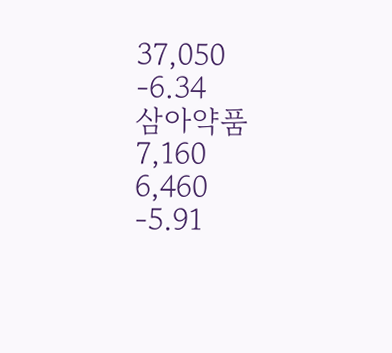37,050
-6.34
삼아약품
7,160
6,460
-5.91